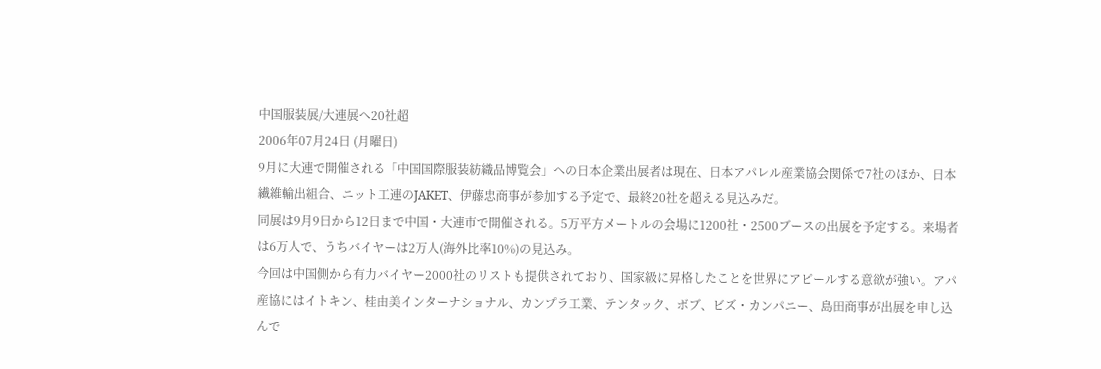中国服装展/大連展へ20社超
2006年07月24日 (月曜日)
9月に大連で開催される「中国国際服装紡織品博覧会」への日本企業出展者は現在、日本アパレル産業協会関係で7社のほか、日本繊維輸出組合、ニット工連のJAKET、伊藤忠商事が参加する予定で、最終20社を超える見込みだ。
同展は9月9日から12日まで中国・大連市で開催される。5万平方メートルの会場に1200社・2500ブースの出展を予定する。来場者は6万人で、うちバイヤーは2万人(海外比率10%)の見込み。
今回は中国側から有力バイヤー2000社のリストも提供されており、国家級に昇格したことを世界にアピールする意欲が強い。アパ産協にはイトキン、桂由美インターナショナル、カンプラ工業、テンタック、ボブ、ビズ・カンパニー、島田商事が出展を申し込んで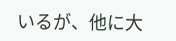いるが、他に大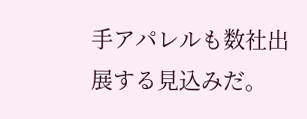手アパレルも数社出展する見込みだ。